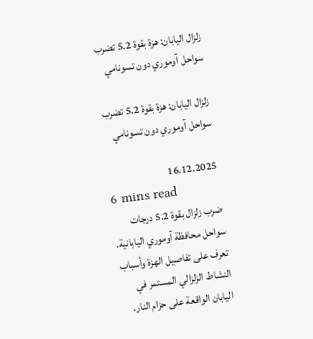زلزال اليابان: هزة بقوة 5.2 تضرب سواحل آوموري دون تسونامي

زلزال اليابان: هزة بقوة 5.2 تضرب سواحل آوموري دون تسونامي

16.12.2025
6 mins read
ضرب زلزال بقوة 5.2 درجات سواحل محافظة آوموري اليابانية. تعرف على تفاصيل الهزة وأسباب النشاط الزلزالي المستمر في اليابان الواقعة على حزام النار.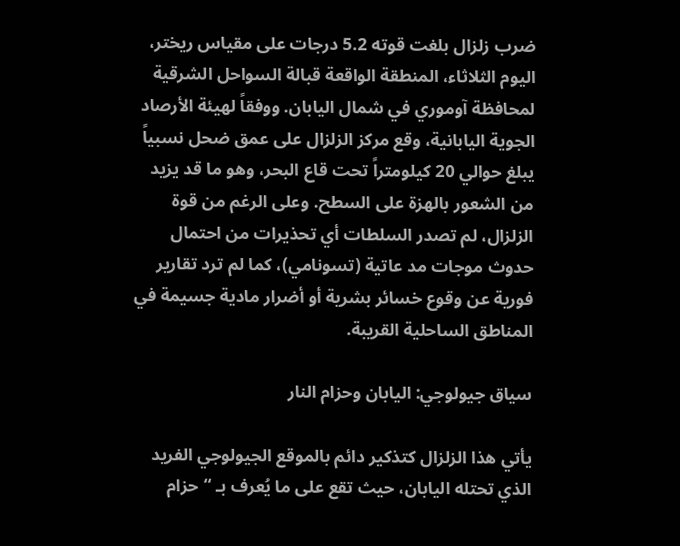ضرب زلزال بلغت قوته 5.2 درجات على مقياس ريختر، اليوم الثلاثاء، المنطقة الواقعة قبالة السواحل الشرقية لمحافظة آوموري في شمال اليابان. ووفقاً لهيئة الأرصاد الجوية اليابانية، وقع مركز الزلزال على عمق ضحل نسبياً يبلغ حوالي 20 كيلومتراً تحت قاع البحر، وهو ما قد يزيد من الشعور بالهزة على السطح. وعلى الرغم من قوة الزلزال، لم تصدر السلطات أي تحذيرات من احتمال حدوث موجات مد عاتية (تسونامي)، كما لم ترد تقارير فورية عن وقوع خسائر بشرية أو أضرار مادية جسيمة في المناطق الساحلية القريبة.

سياق جيولوجي: اليابان وحزام النار

يأتي هذا الزلزال كتذكير دائم بالموقع الجيولوجي الفريد الذي تحتله اليابان، حيث تقع على ما يُعرف بـ “حزام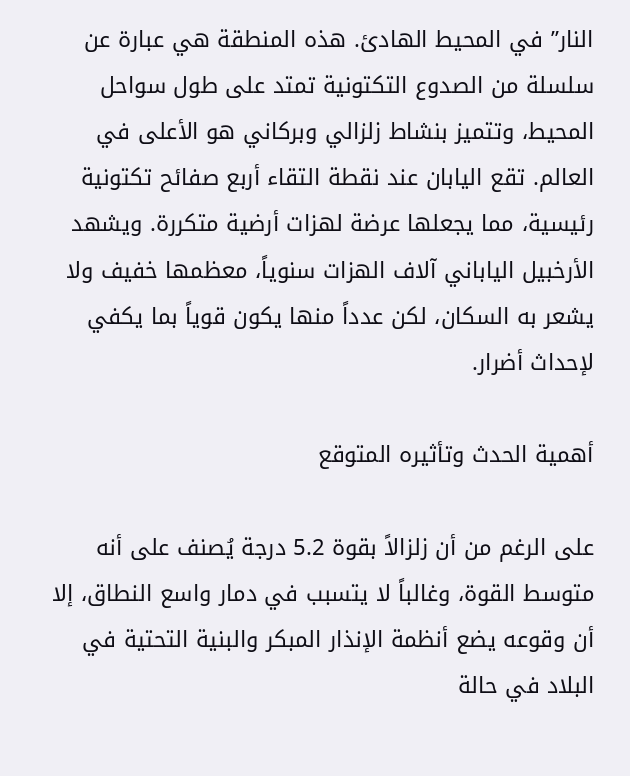النار” في المحيط الهادئ. هذه المنطقة هي عبارة عن سلسلة من الصدوع التكتونية تمتد على طول سواحل المحيط، وتتميز بنشاط زلزالي وبركاني هو الأعلى في العالم. تقع اليابان عند نقطة التقاء أربع صفائح تكتونية رئيسية، مما يجعلها عرضة لهزات أرضية متكررة. ويشهد الأرخبيل الياباني آلاف الهزات سنوياً، معظمها خفيف ولا يشعر به السكان، لكن عدداً منها يكون قوياً بما يكفي لإحداث أضرار.

أهمية الحدث وتأثيره المتوقع

على الرغم من أن زلزالاً بقوة 5.2 درجة يُصنف على أنه متوسط القوة، وغالباً لا يتسبب في دمار واسع النطاق، إلا أن وقوعه يضع أنظمة الإنذار المبكر والبنية التحتية في البلاد في حالة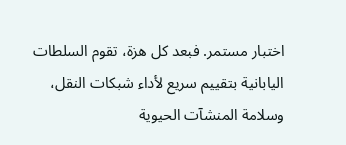اختبار مستمر. فبعد كل هزة، تقوم السلطات اليابانية بتقييم سريع لأداء شبكات النقل، وسلامة المنشآت الحيوية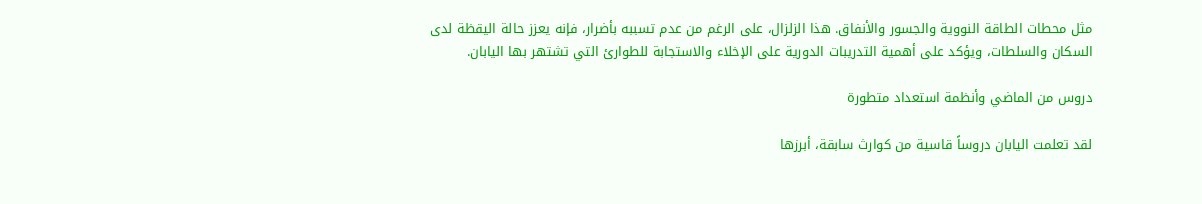مثل محطات الطاقة النووية والجسور والأنفاق. هذا الزلزال، على الرغم من عدم تسببه بأضرار، فإنه يعزز حالة اليقظة لدى السكان والسلطات، ويؤكد على أهمية التدريبات الدورية على الإخلاء والاستجابة للطوارئ التي تشتهر بها اليابان.

دروس من الماضي وأنظمة استعداد متطورة

لقد تعلمت اليابان دروساً قاسية من كوارث سابقة، أبرزها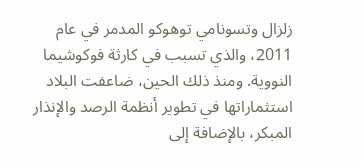زلزال وتسونامي توهوكو المدمر في عام 2011، والذي تسبب في كارثة فوكوشيما النووية. ومنذ ذلك الحين، ضاعفت البلاد استثماراتها في تطوير أنظمة الرصد والإنذار المبكر، بالإضافة إلى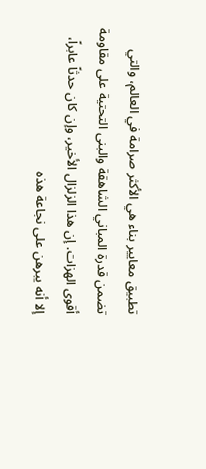تطبيق معايير بناء هي الأكثر صرامة في العالم، والتي تضمن قدرة المباني الشاهقة والبنى التحتية على مقاومة أقوى الهزات. إن هذا الزلزال الأخير، وإن كان حدثاً عابراً، إلا أنه يبرهن على نجاعة هذه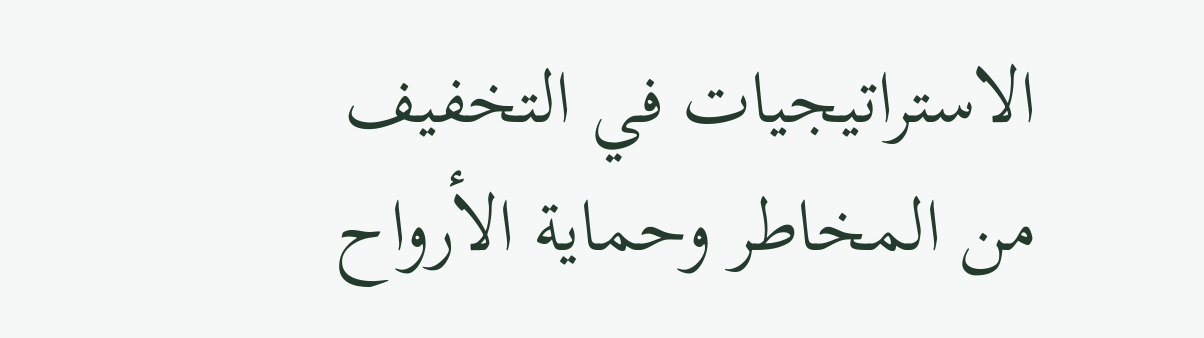الاستراتيجيات في التخفيف من المخاطر وحماية الأرواح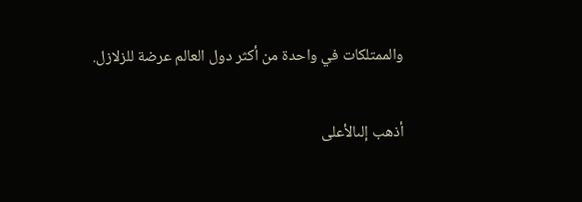والممتلكات في واحدة من أكثر دول العالم عرضة للزلازل.

أذهب إلىالأعلى